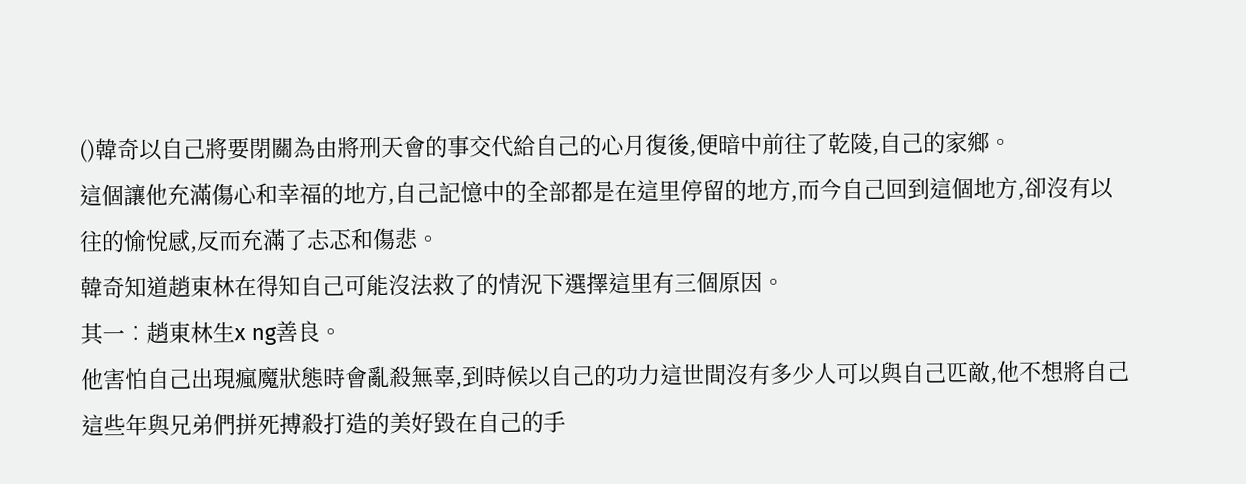()韓奇以自己將要閉關為由將刑天會的事交代給自己的心月復後,便暗中前往了乾陵,自己的家鄉。
這個讓他充滿傷心和幸福的地方,自己記憶中的全部都是在這里停留的地方,而今自己回到這個地方,卻沒有以往的愉悅感,反而充滿了忐忑和傷悲。
韓奇知道趙東林在得知自己可能沒法救了的情況下選擇這里有三個原因。
其一︰趙東林生x ng善良。
他害怕自己出現瘋魔狀態時會亂殺無辜,到時候以自己的功力這世間沒有多少人可以與自己匹敵,他不想將自己這些年與兄弟們拼死搏殺打造的美好毀在自己的手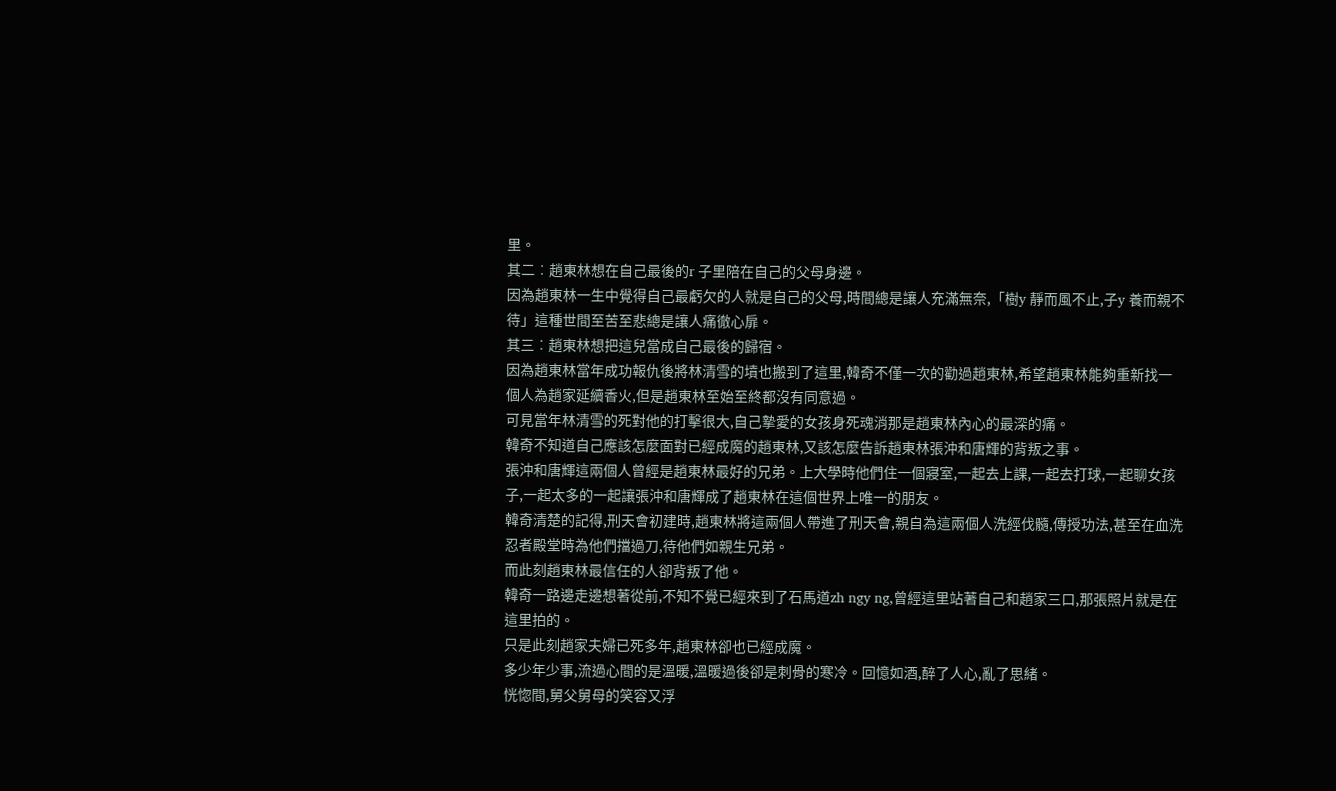里。
其二︰趙東林想在自己最後的r 子里陪在自己的父母身邊。
因為趙東林一生中覺得自己最虧欠的人就是自己的父母,時間總是讓人充滿無奈,「樹y 靜而風不止,子y 養而親不待」這種世間至苦至悲總是讓人痛徹心扉。
其三︰趙東林想把這兒當成自己最後的歸宿。
因為趙東林當年成功報仇後將林清雪的墳也搬到了這里,韓奇不僅一次的勸過趙東林,希望趙東林能夠重新找一個人為趙家延續香火,但是趙東林至始至終都沒有同意過。
可見當年林清雪的死對他的打擊很大,自己摯愛的女孩身死魂消那是趙東林內心的最深的痛。
韓奇不知道自己應該怎麼面對已經成魔的趙東林,又該怎麼告訴趙東林張沖和唐輝的背叛之事。
張沖和唐輝這兩個人曾經是趙東林最好的兄弟。上大學時他們住一個寢室,一起去上課,一起去打球,一起聊女孩子,一起太多的一起讓張沖和唐輝成了趙東林在這個世界上唯一的朋友。
韓奇清楚的記得,刑天會初建時,趙東林將這兩個人帶進了刑天會,親自為這兩個人洗經伐髓,傳授功法,甚至在血洗忍者殿堂時為他們擋過刀,待他們如親生兄弟。
而此刻趙東林最信任的人卻背叛了他。
韓奇一路邊走邊想著從前,不知不覺已經來到了石馬道zh ngy ng,曾經這里站著自己和趙家三口,那張照片就是在這里拍的。
只是此刻趙家夫婦已死多年,趙東林卻也已經成魔。
多少年少事,流過心間的是溫暖,溫暖過後卻是刺骨的寒冷。回憶如酒,醉了人心,亂了思緒。
恍惚間,舅父舅母的笑容又浮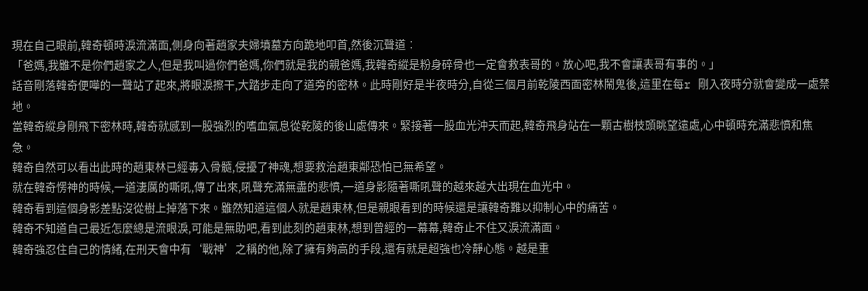現在自己眼前,韓奇頓時淚流滿面,側身向著趙家夫婦墳墓方向跪地叩首,然後沉聲道︰
「爸媽,我雖不是你們趙家之人,但是我叫過你們爸媽,你們就是我的親爸媽,我韓奇縱是粉身碎骨也一定會救表哥的。放心吧,我不會讓表哥有事的。」
話音剛落韓奇便嘩的一聲站了起來,將眼淚擦干,大踏步走向了道旁的密林。此時剛好是半夜時分,自從三個月前乾陵西面密林鬧鬼後,這里在每r 剛入夜時分就會變成一處禁地。
當韓奇縱身剛飛下密林時,韓奇就感到一股強烈的嗜血氣息從乾陵的後山處傳來。緊接著一股血光沖天而起,韓奇飛身站在一顆古樹枝頭眺望遠處,心中頓時充滿悲憤和焦急。
韓奇自然可以看出此時的趙東林已經毒入骨髓,侵擾了神魂,想要救治趙東鄰恐怕已無希望。
就在韓奇愣神的時候,一道淒厲的嘶吼,傳了出來,吼聲充滿無盡的悲憤,一道身影隨著嘶吼聲的越來越大出現在血光中。
韓奇看到這個身影差點沒從樹上掉落下來。雖然知道這個人就是趙東林,但是親眼看到的時候還是讓韓奇難以抑制心中的痛苦。
韓奇不知道自己最近怎麼總是流眼淚,可能是無助吧,看到此刻的趙東林,想到曾經的一幕幕,韓奇止不住又淚流滿面。
韓奇強忍住自己的情緒,在刑天會中有‘戰神’之稱的他,除了擁有夠高的手段,還有就是超強也冷靜心態。越是重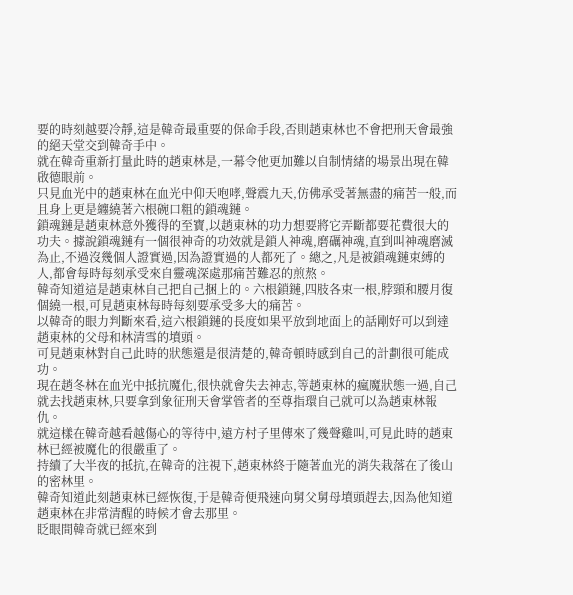要的時刻越要冷靜,這是韓奇最重要的保命手段,否則趙東林也不會把刑天會最強的絕天堂交到韓奇手中。
就在韓奇重新打量此時的趙東林是,一幕令他更加難以自制情緒的場景出現在韓啟德眼前。
只見血光中的趙東林在血光中仰天咆哮,聲震九天,仿佛承受著無盡的痛苦一般,而且身上更是纏繞著六根碗口粗的鎖魂鏈。
鎖魂鏈是趙東林意外獲得的至寶,以趙東林的功力想要將它弄斷都要花費很大的功夫。據說鎖魂鏈有一個很神奇的功效就是鎖人神魂,磨礪神魂,直到叫神魂磨滅為止,不過沒幾個人證實過,因為證實過的人都死了。總之,凡是被鎖魂鏈束縛的人,都會每時每刻承受來自靈魂深處那痛苦難忍的煎熬。
韓奇知道這是趙東林自己把自己捆上的。六根鎖鏈,四肢各束一根,脖頸和腰月復個繞一根,可見趙東林每時每刻要承受多大的痛苦。
以韓奇的眼力判斷來看,這六根鎖鏈的長度如果平放到地面上的話剛好可以到達趙東林的父母和林清雪的墳頭。
可見趙東林對自己此時的狀態還是很清楚的,韓奇頓時感到自己的計劃很可能成功。
現在趙冬林在血光中抵抗魔化,很快就會失去神志,等趙東林的瘋魔狀態一過,自己就去找趙東林,只要拿到象征刑天會掌管者的至尊指環自己就可以為趙東林報仇。
就這樣在韓奇越看越傷心的等待中,遠方村子里傳來了幾聲雞叫,可見此時的趙東林已經被魔化的很嚴重了。
持續了大半夜的抵抗,在韓奇的注視下,趙東林終于隨著血光的消失栽落在了後山的密林里。
韓奇知道此刻趙東林已經恢復,于是韓奇便飛速向舅父舅母墳頭趕去,因為他知道趙東林在非常清醒的時候才會去那里。
眨眼間韓奇就已經來到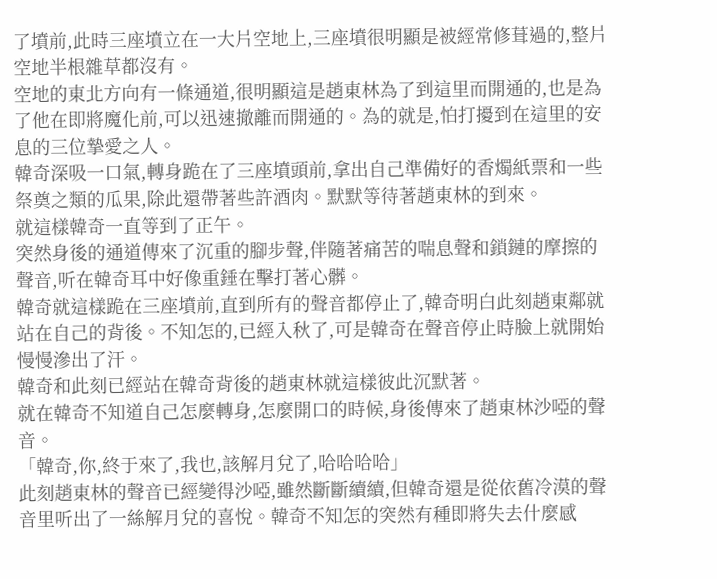了墳前,此時三座墳立在一大片空地上,三座墳很明顯是被經常修葺過的,整片空地半根雜草都沒有。
空地的東北方向有一條通道,很明顯這是趙東林為了到這里而開通的,也是為了他在即將魔化前,可以迅速撤離而開通的。為的就是,怕打擾到在這里的安息的三位摯愛之人。
韓奇深吸一口氣,轉身跪在了三座墳頭前,拿出自己準備好的香燭紙票和一些祭奠之類的瓜果,除此還帶著些許酒肉。默默等待著趙東林的到來。
就這樣韓奇一直等到了正午。
突然身後的通道傳來了沉重的腳步聲,伴隨著痛苦的喘息聲和鎖鏈的摩擦的聲音,听在韓奇耳中好像重錘在擊打著心髒。
韓奇就這樣跪在三座墳前,直到所有的聲音都停止了,韓奇明白此刻趙東鄰就站在自己的背後。不知怎的,已經入秋了,可是韓奇在聲音停止時臉上就開始慢慢滲出了汗。
韓奇和此刻已經站在韓奇背後的趙東林就這樣彼此沉默著。
就在韓奇不知道自己怎麼轉身,怎麼開口的時候,身後傳來了趙東林沙啞的聲音。
「韓奇,你,終于來了,我也,該解月兌了,哈哈哈哈」
此刻趙東林的聲音已經變得沙啞,雖然斷斷續續,但韓奇還是從依舊冷漠的聲音里听出了一絲解月兌的喜悅。韓奇不知怎的突然有種即將失去什麼感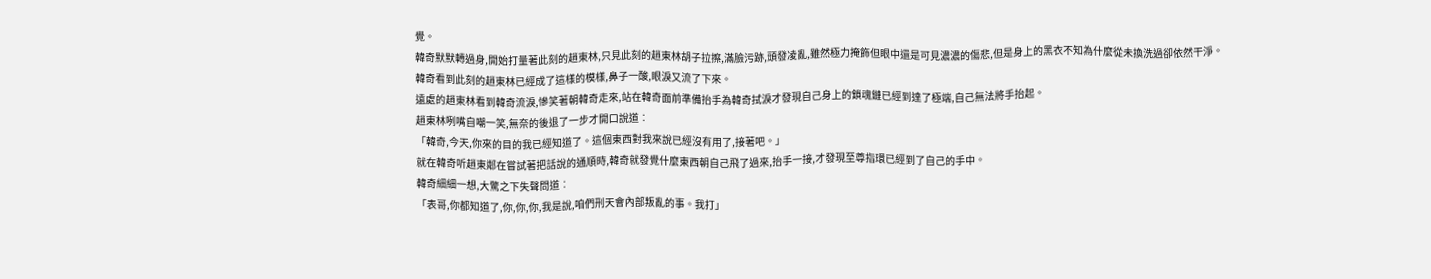覺。
韓奇默默轉過身,開始打量著此刻的趙東林,只見此刻的趙東林胡子拉擦,滿臉污跡,頭發凌亂,雖然極力掩飾但眼中還是可見濃濃的傷悲,但是身上的黑衣不知為什麼從未換洗過卻依然干淨。
韓奇看到此刻的趙東林已經成了這樣的模樣,鼻子一酸,眼淚又流了下來。
遠處的趙東林看到韓奇流淚,慘笑著朝韓奇走來,站在韓奇面前準備抬手為韓奇拭淚才發現自己身上的鎖魂鏈已經到達了極端,自己無法將手抬起。
趙東林咧嘴自嘲一笑,無奈的後退了一步才開口說道︰
「韓奇,今天,你來的目的我已經知道了。這個東西對我來說已經沒有用了,接著吧。」
就在韓奇听趙東鄰在嘗試著把話說的通順時,韓奇就發覺什麼東西朝自己飛了過來,抬手一接,才發現至尊指環已經到了自己的手中。
韓奇細細一想,大驚之下失聲問道︰
「表哥,你都知道了,你,你,你,我是說,咱們刑天會內部叛亂的事。我打」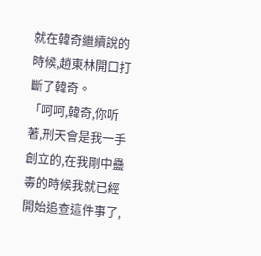就在韓奇繼續說的時候,趙東林開口打斷了韓奇。
「呵呵,韓奇,你听著,刑天會是我一手創立的,在我剛中蠱毒的時候我就已經開始追查這件事了,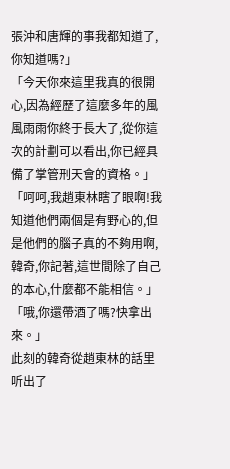張沖和唐輝的事我都知道了,你知道嗎?」
「今天你來這里我真的很開心,因為經歷了這麼多年的風風雨雨你終于長大了,從你這次的計劃可以看出,你已經具備了掌管刑天會的資格。」
「呵呵,我趙東林瞎了眼啊!我知道他們兩個是有野心的,但是他們的腦子真的不夠用啊,韓奇,你記著,這世間除了自己的本心,什麼都不能相信。」
「哦,你還帶酒了嗎?快拿出來。」
此刻的韓奇從趙東林的話里听出了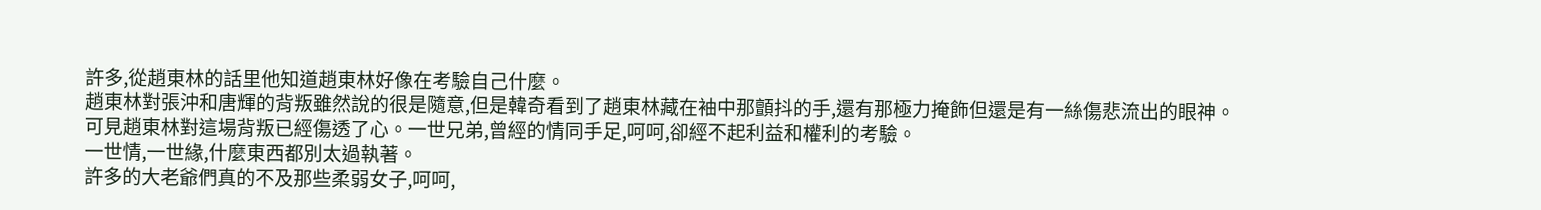許多,從趙東林的話里他知道趙東林好像在考驗自己什麼。
趙東林對張沖和唐輝的背叛雖然說的很是隨意,但是韓奇看到了趙東林藏在袖中那顫抖的手,還有那極力掩飾但還是有一絲傷悲流出的眼神。
可見趙東林對這場背叛已經傷透了心。一世兄弟,曾經的情同手足,呵呵,卻經不起利益和權利的考驗。
一世情,一世緣,什麼東西都別太過執著。
許多的大老爺們真的不及那些柔弱女子,呵呵,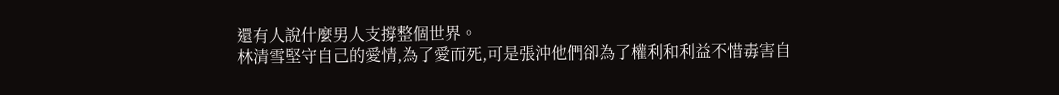還有人說什麼男人支撐整個世界。
林清雪堅守自己的愛情,為了愛而死,可是張沖他們卻為了權利和利益不惜毒害自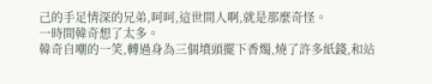己的手足情深的兄弟,呵呵,這世間人啊,就是那麼奇怪。
一時間韓奇想了太多。
韓奇自嘲的一笑,轉過身為三個墳頭擺下香燭,燒了許多紙錢,和站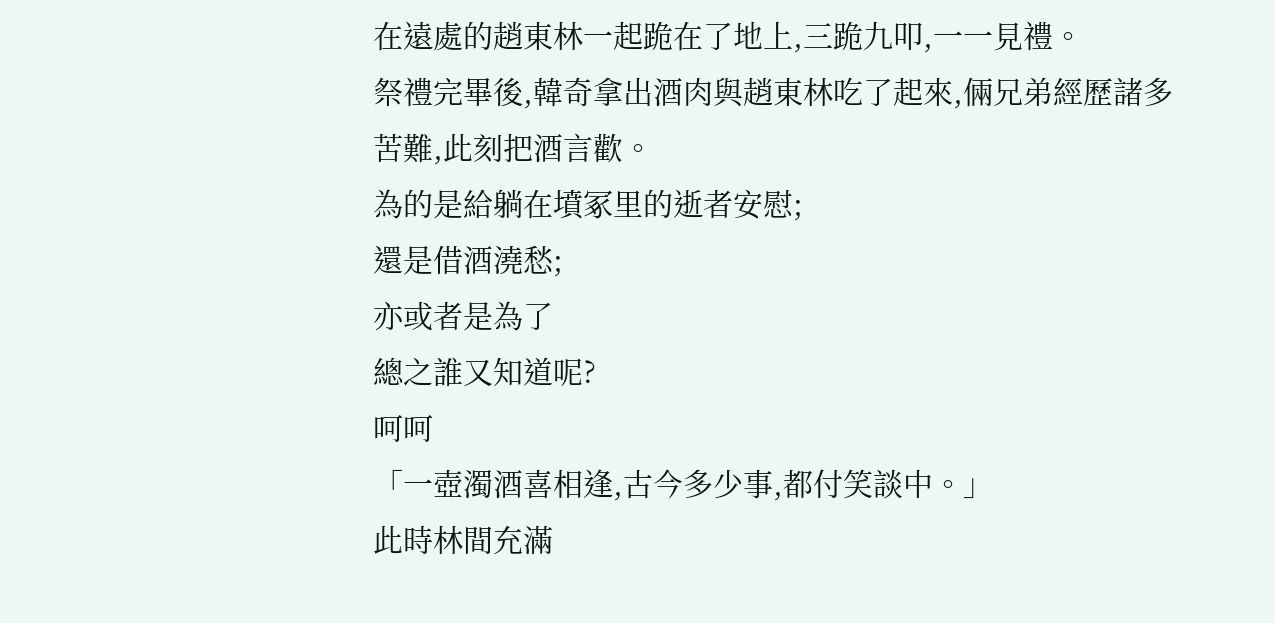在遠處的趙東林一起跪在了地上,三跪九叩,一一見禮。
祭禮完畢後,韓奇拿出酒肉與趙東林吃了起來,倆兄弟經歷諸多苦難,此刻把酒言歡。
為的是給躺在墳冢里的逝者安慰;
還是借酒澆愁;
亦或者是為了
總之誰又知道呢?
呵呵
「一壺濁酒喜相逢,古今多少事,都付笑談中。」
此時林間充滿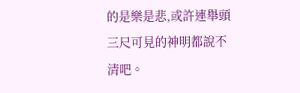的是樂是悲,或許連舉頭三尺可見的神明都說不清吧。